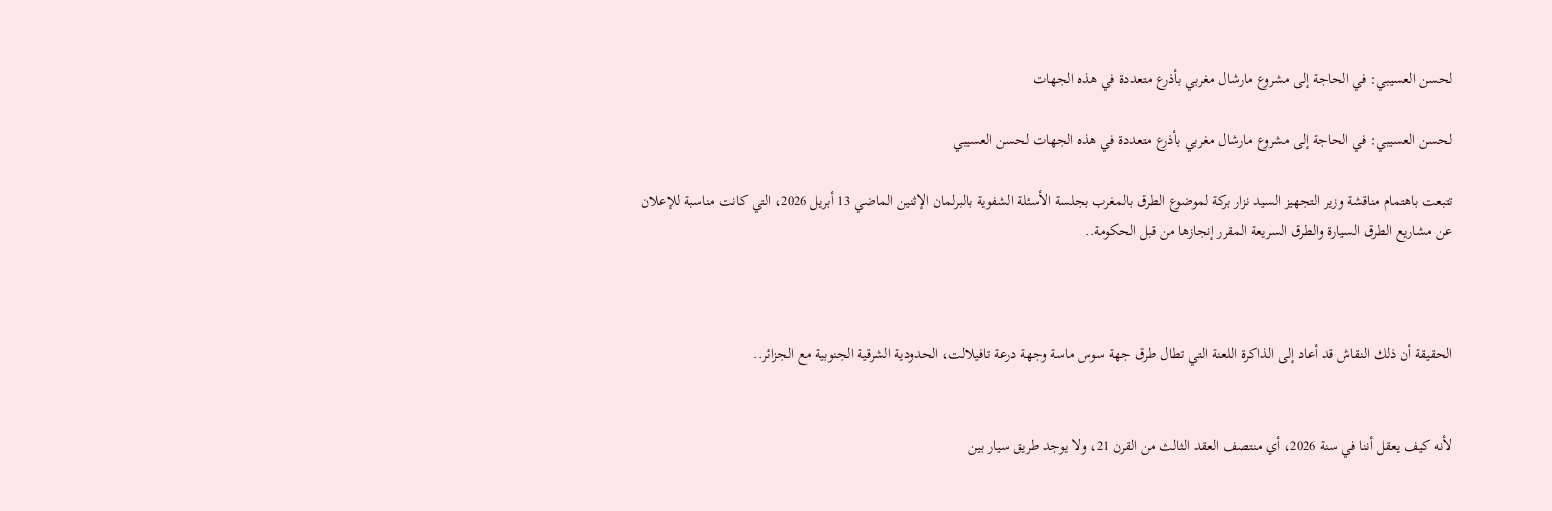لحسن العسيبي: في الحاجة إلى مشروع مارشال مغربي بأذرع متعددة في هذه الجهات

لحسن العسيبي: في الحاجة إلى مشروع مارشال مغربي بأذرع متعددة في هذه الجهات لحسن العسيبي

تتبعت باهتمام مناقشة وزير التجهيز السيد نزار بركة لموضوع الطرق بالمغرب بجلسة الأسئلة الشفوية بالبرلمان الإثنين الماضي 13 أبريل 2026، التي كانت مناسبة للإعلان عن مشاريع الطرق السيارة والطرق السريعة المقرر إنجازها من قبل الحكومة..



الحقيقة أن ذلك النقاش قد أعاد إلى الذاكرة اللعنة التي تطال طرق جهة سوس ماسة وجهة درعة تافيلالت، الحدودية الشرقية الجنوبية مع الجزائر..


لأنه كيف يعقل أننا في سنة 2026، أي منتصف العقد الثالث من القرن 21، ولا يوجد طريق سيار بين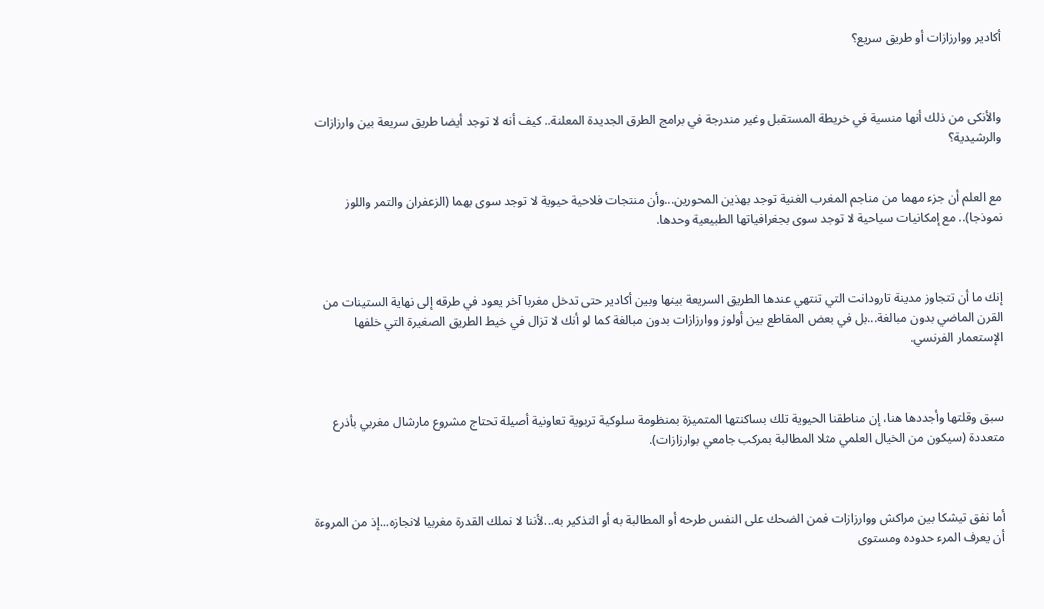أكادير ووارزازات أو طريق سريع؟



والأنكى من ذلك أنها منسية في خريطة المستقبل وغير مندرجة في برامج الطرق الجديدة المعلنة.. كيف أنه لا توجد أيضا طريق سريعة بين وارزازات والرشيدية؟


مع العلم أن جزء مهما من مناجم المغرب الغنية توجد بهذين المحورين...وأن منتجات فلاحية حيوية لا توجد سوى بهما (الزعفران والتمر واللوز نموذجا).. مع إمكانيات سياحية لا توجد سوى بجغرافياتها الطبيعية وحدها.



إنك ما أن تتجاوز مدينة تارودانت التي تنتهي عندها الطريق السريعة بينها وبين أكادير حتى تدخل مغربا آخر يعود في طرقه إلى نهاية الستينات من القرن الماضي بدون مبالغة...بل في بعض المقاطع بين أولوز ووارزازات بدون مبالغة كما لو أنك لا تزال في خيط الطريق الصغيرة التي خلفها الإستعمار الفرنسي.



سبق وقلتها وأجددها هنا، إن مناطقنا الحيوية تلك بساكنتها المتميزة بمنظومة سلوكية تربوية تعاونية أصيلة تحتاج مشروع مارشال مغربي بأذرع متعددة (سيكون من الخيال العلمي مثلا المطالبة بمركب جامعي بوارزازات).



أما نفق تيشكا بين مراكش ووارزازات فمن الضحك على النفس طرحه أو المطالبة به أو التذكير به...لأننا لا نملك القدرة مغربيا لانجازه...إذ من المروءة أن يعرف المرء حدوده ومستوى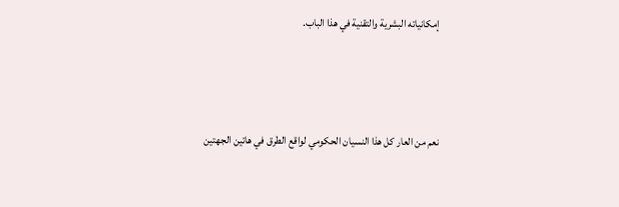إمكانياته البشرية والتقنية في هذا الباب.



نعم من العار كل هذا النسيان الحكومي لواقع الطرق في هاتين الجهتين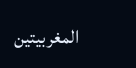المغربيتين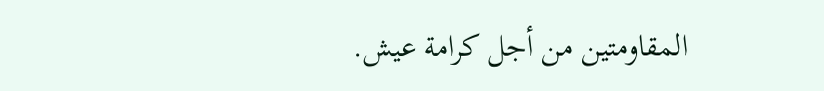المقاومتين من أجل كرامة عيش.